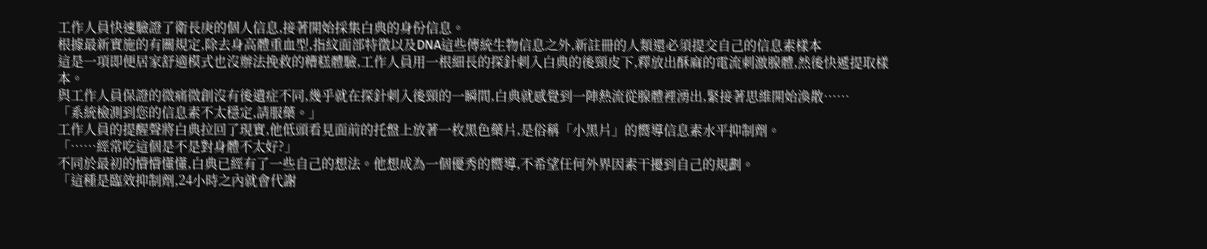工作人員快速驗證了衛長庚的個人信息,接著開始採集白典的身份信息。
根據最新實施的有關規定,除去身高體重血型,指紋面部特徵以及DNA這些傳統生物信息之外,新註冊的人類還必須提交自己的信息素樣本
這是一項即便居家舒適模式也沒辦法挽救的糟糕體驗,工作人員用一根細長的探針刺入白典的後頸皮下,釋放出酥麻的電流刺激腺體,然後快遞提取樣本。
與工作人員保證的微痛微創沒有後遺症不同,幾乎就在探針刺入後頸的一瞬間,白典就感覺到一陣熱流從腺體裡湧出,緊接著思維開始渙散……
「系統檢測到您的信息素不太穩定,請服藥。」
工作人員的提醒聲將白典拉回了現實,他低頭看見面前的托盤上放著一枚黑色藥片,是俗稱「小黑片」的嚮導信息素水平抑制劑。
「……經常吃這個是不是對身體不太好?」
不同於最初的懵懵懂懂,白典已經有了一些自己的想法。他想成為一個優秀的嚮導,不希望任何外界因素干擾到自己的規劃。
「這種是臨效抑制劑,24小時之內就會代謝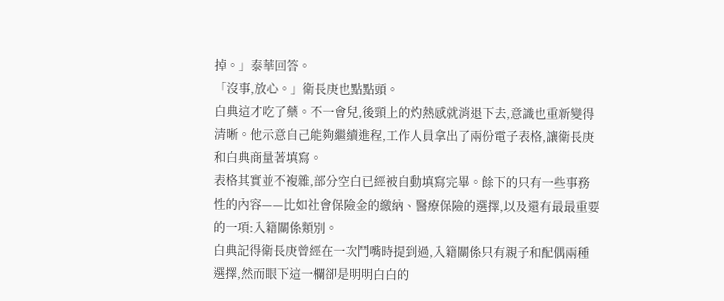掉。」泰華回答。
「沒事,放心。」衛長庚也點點頭。
白典這才吃了藥。不一會兒,後頸上的灼熱感就消退下去,意識也重新變得清晰。他示意自己能夠繼續進程,工作人員拿出了兩份電子表格,讓衛長庚和白典商量著填寫。
表格其實並不複雜,部分空白已經被自動填寫完畢。餘下的只有一些事務性的內容——比如社會保險金的繳納、醫療保險的選擇,以及還有最最重要的一項:入籍關係類別。
白典記得衛長庚曾經在一次鬥嘴時提到過,入籍關係只有親子和配偶兩種選擇,然而眼下這一欄卻是明明白白的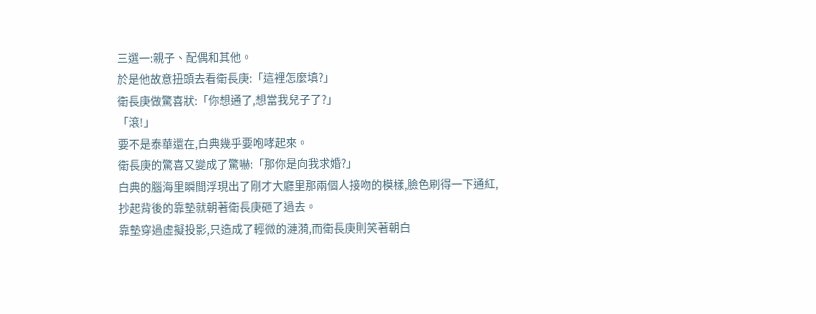三選一:親子、配偶和其他。
於是他故意扭頭去看衛長庚:「這裡怎麼填?」
衛長庚做驚喜狀:「你想通了,想當我兒子了?」
「滾!」
要不是泰華還在,白典幾乎要咆哮起來。
衛長庚的驚喜又變成了驚嚇:「那你是向我求婚?」
白典的腦海里瞬間浮現出了剛才大廳里那兩個人接吻的模樣,臉色刷得一下通紅,抄起背後的靠墊就朝著衛長庚砸了過去。
靠墊穿過虛擬投影,只造成了輕微的漣漪,而衛長庚則笑著朝白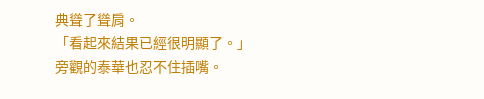典聳了聳肩。
「看起來結果已經很明顯了。」旁觀的泰華也忍不住插嘴。